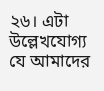২৬। এটা উল্লেখযোগ্য যে আমাদের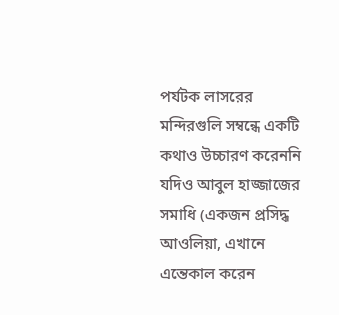পর্যটক লাসরের মন্দিরগুলি সম্বন্ধে একটি কথাও উচ্চারণ করেননি যদিও আবুল হাজ্জাজের সমাধি (একজন প্রসিদ্ধ আওলিয়া, এখানে এন্তেকাল করেন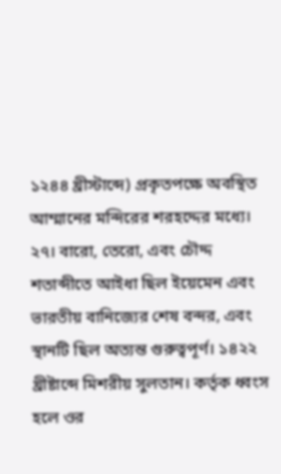১২৪৪ খ্রীস্টাব্দে) প্রকৃতপক্ষে অবস্থিত আম্মানের মন্দিরের শরহদ্দের মধ্যে।
২৭। বারো, তেরো, এবং চৌদ্দ শতাব্দীতে আইধা ছিল ইয়েমেন এবং ভারতীয় বানিজ্যের শেষ বন্দর, এবং স্থানটি ছিল অত্যন্ত গুরুত্বপূর্ণ। ১৪২২ খ্রীষ্টাব্দে মিশরীয় সুলতান। কর্তৃক ধ্বংস হলে ওর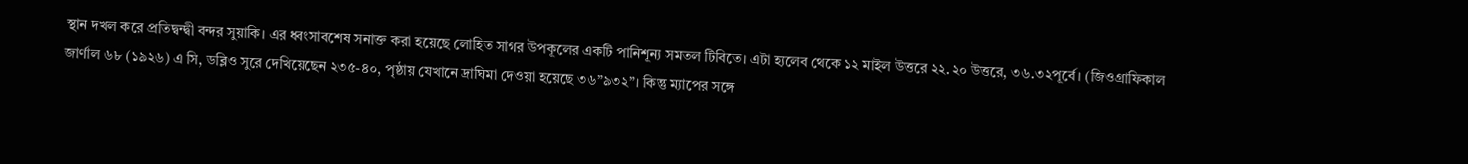স্থান দখল করে প্রতিদ্বন্দ্বী বন্দর সুয়াকি। এর ধ্বংসাবশেষ সনাক্ত করা হয়েছে লোহিত সাগর উপকূলের একটি পানিশূন্য সমতল টিবিতে। এটা হ্যলেব থেকে ১২ মাইল উত্তরে ২২.২০ উত্তরে, ৩৬.৩২পূর্বে। (জিওগ্রাফিকাল জার্ণাল ৬৮ (১৯২৬) এ সি, ডব্লিও সুরে দেখিয়েছেন ২৩৫-৪০, পৃষ্ঠায় যেখানে দ্রাঘিমা দেওয়া হয়েছে ৩৬”৯৩২”। কিন্তু ম্যাপের সঙ্গে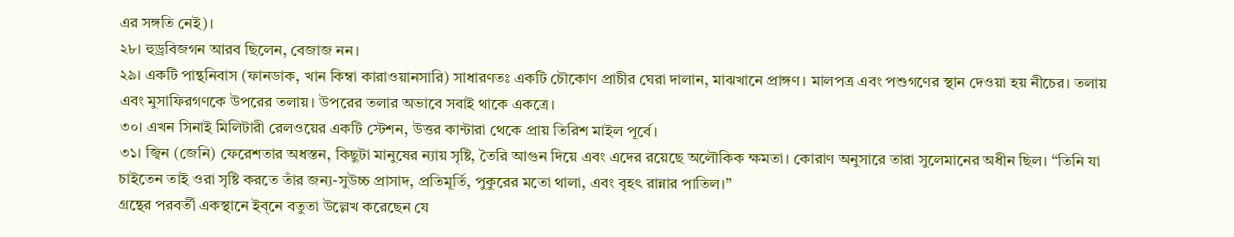এর সঙ্গতি নেই)।
২৮। হুড্রবিজগন আরব ছিলেন, বেজাজ নন।
২৯। একটি পান্থনিবাস (ফানডাক, খান কিম্বা কারাওয়ানসারি) সাধারণতঃ একটি চৌকোণ প্রাচীর ঘেরা দালান, মাঝখানে প্রাঙ্গণ। মালপত্র এবং পশুগণের স্থান দেওয়া হয় নীচের। তলায় এবং মুসাফিরগণকে উপরের তলায়। উপরের তলার অভাবে সবাই থাকে একত্রে।
৩০। এখন সিনাই মিলিটারী রেলওয়ের একটি স্টেশন, উত্তর কান্টারা থেকে প্রায় তিরিশ মাইল পূর্বে।
৩১। জ্বিন (জেনি) ফেরেশতার অধস্তন, কিছুটা মানুষের ন্যায় সৃষ্টি, তৈরি আগুন দিয়ে এবং এদের রয়েছে অলৌকিক ক্ষমতা। কোরাণ অনুসারে তারা সুলেমানের অধীন ছিল। “তিনি যা চাইতেন তাই ওরা সৃষ্টি করতে তাঁর জন্য-সুউচ্চ প্রাসাদ, প্রতিমূর্তি, পুকুরের মতো থালা, এবং বৃহৎ রান্নার পাতিল।”
গ্রন্থের পরবর্তী একস্থানে ইব্নে বতুতা উল্লেখ করেছেন যে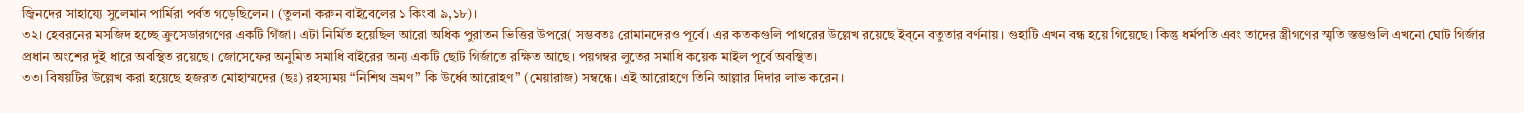জ্বিনদের সাহায্যে সুলেমান পার্মিরা পর্বত গড়েছিলেন। (তুলনা করুন বাইবেলের ১ কিংবা ৯,১৮)।
৩২। হেবরনের মসজিদ হচ্ছে ক্রুসেডারগণের একটি গিঁজা। এটা নির্মিত হয়েছিল আরো অধিক পুরাতন ভিত্তির উপরে( সম্ভবতঃ রোমানদেরও পূর্বে। এর কতকগুলি পাথরের উল্লেখ রয়েছে ইব্নে বতুতার বর্ণনায়। গুহাটি এখন বন্ধ হয়ে গিয়েছে। কিন্তু ধর্মপতি এবং তাদের স্ত্রীগণের স্মৃতি স্তম্ভগুলি এখনো ঘোট গির্জার প্রধান অংশের দুই ধারে অবস্থিত রয়েছে। জোসেফের অনুমিত সমাধি বাইরের অন্য একটি ছোট গির্জাতে রক্ষিত আছে। পয়গম্বর লুতের সমাধি কয়েক মাইল পূর্বে অবস্থিত।
৩৩। বিষয়টির উল্লেখ করা হয়েছে হজরত মোহাম্মদের (ছঃ) রহস্যময় “নিশিথ ভ্রমণ” কি উর্ধ্বে আরোহণ” (মেয়ারাজ) সম্বন্ধে। এই আরোহণে তিনি আল্লার দিদার লাভ করেন।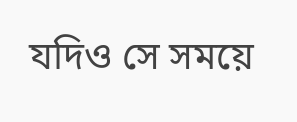যদিও সে সময়ে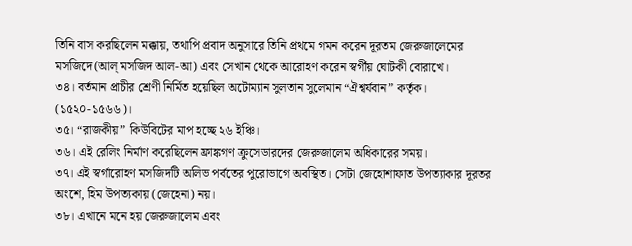তিনি বাস করছিলেন মক্কায়, তথাপি প্রবাদ অনুসারে তিনি প্রথমে গমন করেন দূরতম জেরুজালেমের মসজিদে(আল্ মসজিদ আল-আ) এবং সেখান থেকে আরোহণ করেন স্বর্গীয় ঘোটকী বোরাখে।
৩৪। বর্তমান প্রাচীর শ্রেণী নির্মিত হয়েছিল অটোম্যান সুলতান সুলেমান “ঐশ্বর্যবান” কর্তৃক। (১৫২০-১৫৬৬)।
৩৫। “রাজকীয়” কিউবিটের মাপ হচ্ছে ২৬ ইঞ্চি।
৩৬। এই রেলিং নির্মাণ করেছিলেন ফ্রাঙ্কগণ ক্রুসেডারদের জেরুজালেম অধিকারের সময়।
৩৭। এই স্বর্গারোহণ মসজিদটি অলিভ পর্বতের পুরোভাগে অবস্থিত। সেটা জেহোশাফাত উপত্যাকার দূরতর অংশে, হিম উপত্যকায় (জেহেনা) নয়।
৩৮। এখানে মনে হয় জেরুজালেম এবং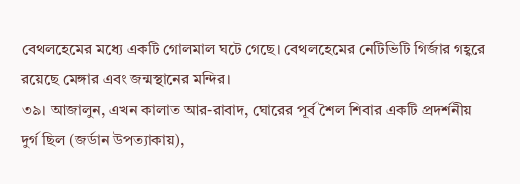বেথলহেমের মধ্যে একটি গোলমাল ঘটে গেছে। বেথলহেমের নেটিভিটি গির্জার গহ্বরে রয়েছে মেঙ্গার এবং জন্মস্থানের মন্দির।
৩৯। আজালুন, এখন কালাত আর-রাবাদ, ঘোরের পূর্ব শৈল শিবার একটি প্রদর্শনীয় দুর্গ ছিল (জর্ডান উপত্যাকায়),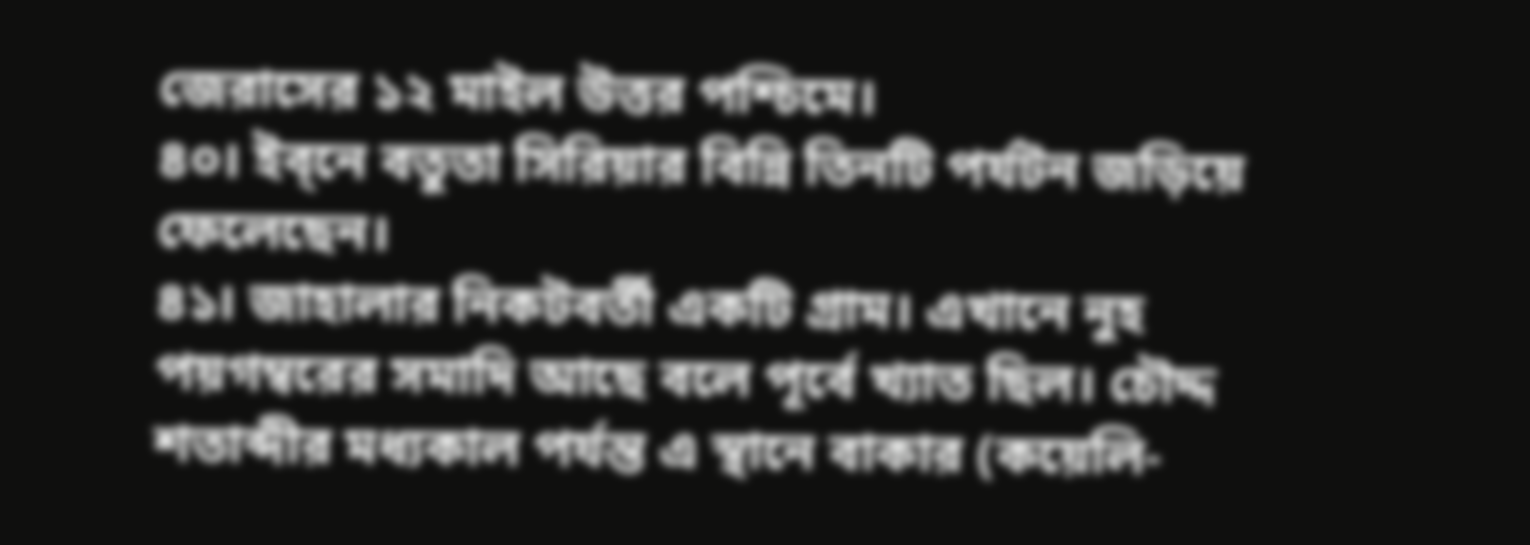জেরাসের ১২ মাইল উত্তর পশ্চিমে।
৪০। ইব্নে বতুতা সিরিয়ার বিন্নি তিনটি পর্যটন জড়িয়ে ফেলেছেন।
৪১। জাহালার নিকটবর্তী একটি গ্রাম। এখানে নুহ পয়গম্বরের সমাদি আছে বলে পূর্বে খ্যাত ছিল। চৌদ্দ শতাব্দীর মধ্যকাল পর্যন্ত এ স্থানে বাকার (কয়েলি-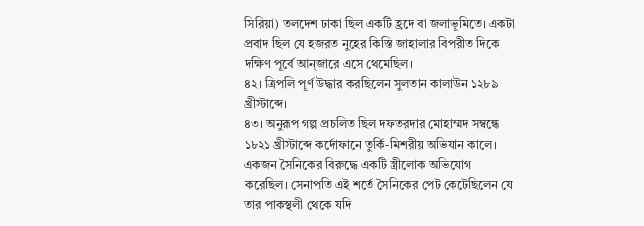সিরিয়া) তলদেশ ঢাকা ছিল একটি হ্রদে বা জলাভূমিতে। একটা প্রবাদ ছিল যে হজরত নুহের কিস্তি জাহালার বিপরীত দিকে দক্ষিণ পূর্বে আন্জারে এসে থেমেছিল।
৪২। ত্রিপলি পূর্ণ উদ্ধার করছিলেন সুলতান কালাউন ১২৮৯ খ্রীস্টাব্দে।
৪৩। অনুরূপ গল্প প্রচলিত ছিল দফতরদার মোহাম্মদ সম্বন্ধে ১৮২১ খ্রীস্টাব্দে কর্দোফানে তুর্কি-মিশরীয় অভিযান কালে। একজন সৈনিকের বিরুদ্ধে একটি স্ত্রীলোক অভিযোগ করেছিল। সেনাপতি এই শর্তে সৈনিকের পেট কেটেছিলেন যে তার পাকস্থলী থেকে যদি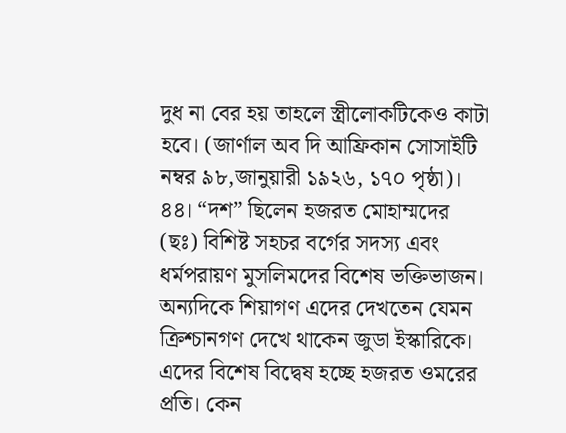দুধ না বের হয় তাহলে স্ত্রীলোকটিকেও কাটা হবে। (জার্ণাল অব দি আফ্রিকান সোসাইটি নম্বর ৯৮,জানুয়ারী ১৯২৬, ১৭০ পৃষ্ঠা)।
৪৪। “দশ” ছিলেন হজরত মোহাম্মদের (ছঃ) বিশিষ্ট সহচর বর্গের সদস্য এবং ধর্মপরায়ণ মুসলিমদের বিশেষ ভক্তিভাজন। অন্যদিকে শিয়াগণ এদের দেখতেন যেমন ক্রিশ্চানগণ দেখে থাকেন জুডা ইস্কারিকে। এদের বিশেষ বিদ্বেষ হচ্ছে হজরত ওমরের প্রতি। কেন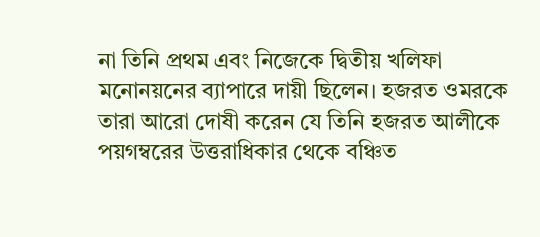না তিনি প্রথম এবং নিজেকে দ্বিতীয় খলিফা মনোনয়নের ব্যাপারে দায়ী ছিলেন। হজরত ওমরকে তারা আরো দোষী করেন যে তিনি হজরত আলীকে পয়গম্বরের উত্তরাধিকার থেকে বঞ্চিত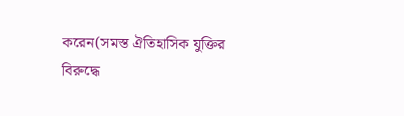করেন(সমস্ত ঐতিহাসিক যুক্তির বিরুদ্ধে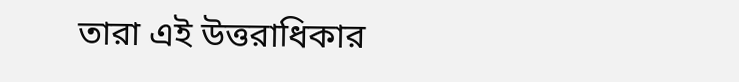তারা এই উত্তরাধিকার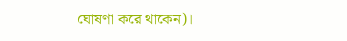ঘোষণা করে থাকেন)।